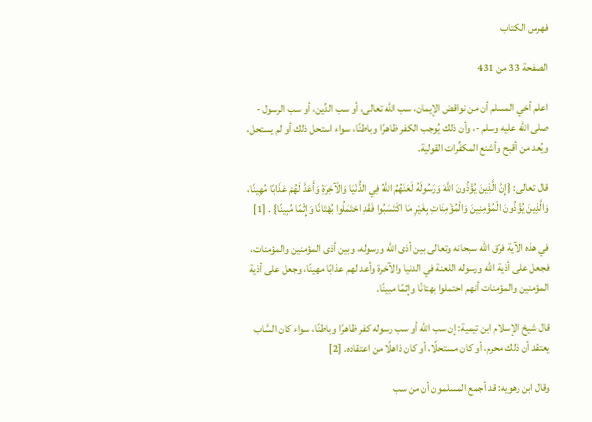فهرس الكتاب

الصفحة 33 من 431

اعلم أخي المسلم أن من نواقض الإيمان، سب الله تعالى، أو سب الدِّين، أو سب الرسول - صلى الله عليه وسلم -، وأن ذلك يُوجب الكفر ظاهرًا وباطنًا، سواء استحل ذلك أو لم يستحل، ويُعد من أقبح وأشنع المكفِّرات القولية.

قال تعالى: {إِنَّ الَّذِينَ يُؤْذُونَ اللَّهَ وَرَسُولَهُ لَعَنَهُمُ اللَّهُ فِي الدُّنْيَا وَالْآخِرَةِ وَأَعَدَّ لَهُمْ عَذَابًا مُهِينًا، وَالَّذِينَ يُؤْذُونَ الْمُؤْمِنِينَ وَالْمُؤْمِنَاتِ بِغَيْرِ مَا اكْتَسَبُوا فَقَدِ احْتَمَلُوا بُهْتَانًا وَإِثْمًا مُبِينًا} . [1]

في هذه الآية فرّق الله سبحانه وتعالى بين أذى الله ورسوله، وبين أذى المؤمنين والمؤمنات، فجعل على أذية الله ورسوله اللعنة في الدنيا والآخرة وأعد لهم عذابًا مهينًا، وجعل على أذية المؤمنين والمؤمنات أنهم احتملوا بهتانًا وإثمًا مبينًا.

قال شيخ الإسلام ابن تيمية: إن سب الله أو سب رسوله كفر ظاهرًا وباطنًا، سواء كان السَّاب يعتقد أن ذلك محرم، أو كان مستحلًا، أو كان ذاهلًا من اعتقاده. [2]

وقال ابن رهويه: قد أجمع المسلمون أن من سب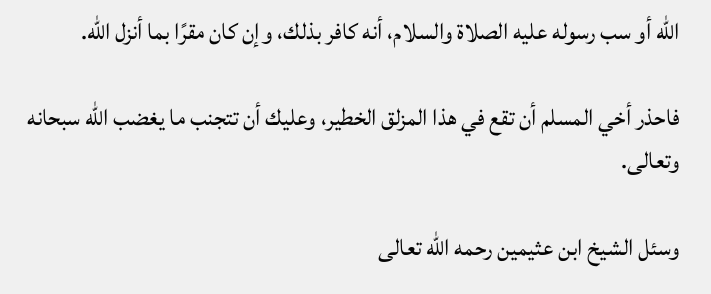الله أو سب رسوله عليه الصلاة والسلام، أنه كافر بذلك، وإن كان مقرًا بما أنزل الله.

فاحذر أخي المسلم أن تقع في هذا المزلق الخطير، وعليك أن تتجنب ما يغضب الله سبحانه وتعالى.

وسئل الشيخ ابن عثيمين رحمه الله تعالى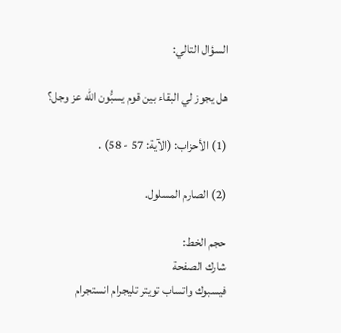السؤال التالي:

هل يجوز لي البقاء بين قوم يسبُّون الله عز وجل؟

(1) الأحزاب: (الآية: 57 - 58) .

(2) الصارم المسلول.

حجم الخط:
شارك الصفحة
فيسبوك واتساب تويتر تليجرام انستجرام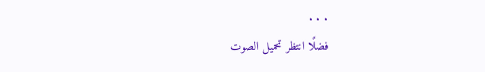. . .
فضلًا انتظر تحميل الصوت